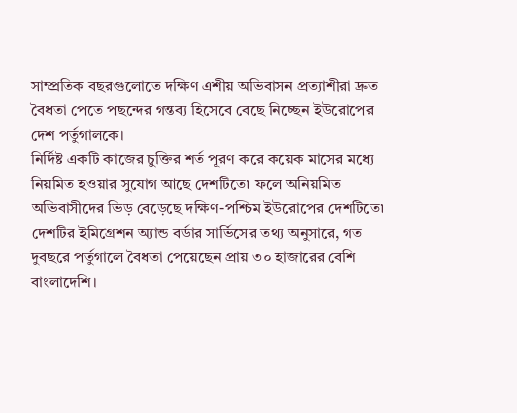সাম্প্রতিক বছরগুলোতে দক্ষিণ এশীয় অভিবাসন প্রত্যাশীরা দ্রুত বৈধতা পেতে পছন্দের গন্তব্য হিসেবে বেছে নিচ্ছেন ইউরোপের দেশ পর্তুগালকে।
নির্দিষ্ট একটি কাজের চুক্তির শর্ত পূরণ করে কয়েক মাসের মধ্যে নিয়মিত হওয়ার সুযোগ আছে দেশটিতে৷ ফলে অনিয়মিত অভিবাসীদের ভিড় বেড়েছে দক্ষিণ-পশ্চিম ইউরোপের দেশটিতে৷
দেশটির ইমিগ্রেশন অ্যান্ড বর্ডার সার্ভিসের তথ্য অনুসারে, গত দুবছরে পর্তুগালে বৈধতা পেয়েছেন প্রায় ৩০ হাজারের বেশি বাংলাদেশি।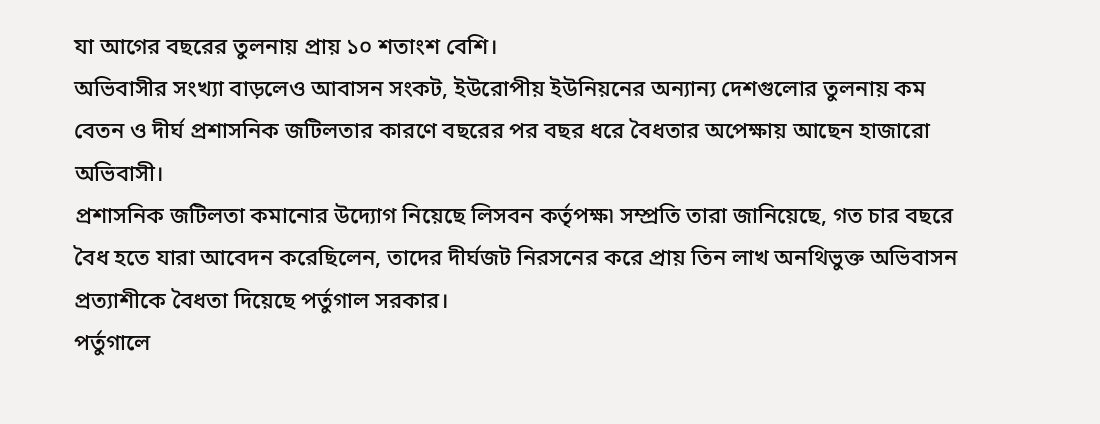যা আগের বছরের তুলনায় প্রায় ১০ শতাংশ বেশি।
অভিবাসীর সংখ্যা বাড়লেও আবাসন সংকট, ইউরোপীয় ইউনিয়নের অন্যান্য দেশগুলোর তুলনায় কম বেতন ও দীর্ঘ প্রশাসনিক জটিলতার কারণে বছরের পর বছর ধরে বৈধতার অপেক্ষায় আছেন হাজারো অভিবাসী।
প্রশাসনিক জটিলতা কমানোর উদ্যোগ নিয়েছে লিসবন কর্তৃপক্ষ৷ সম্প্রতি তারা জানিয়েছে, গত চার বছরে বৈধ হতে যারা আবেদন করেছিলেন, তাদের দীর্ঘজট নিরসনের করে প্রায় তিন লাখ অনথিভুক্ত অভিবাসন প্রত্যাশীকে বৈধতা দিয়েছে পর্তুগাল সরকার।
পর্তুগালে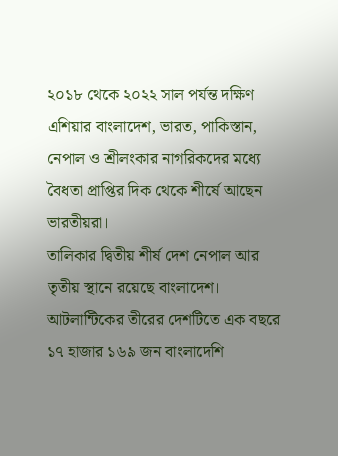২০১৮ থেকে ২০২২ সাল পর্যন্ত দক্ষিণ এশিয়ার বাংলাদেশ, ভারত, পাকিস্তান, নেপাল ও শ্রীলংকার নাগরিকদের মধ্যে বৈধতা প্রাপ্তির দিক থেকে শীর্ষে আছেন ভারতীয়রা।
তালিকার দ্বিতীয় শীর্ষ দেশ নেপাল আর তৃতীয় স্থানে রয়েছে বাংলাদেশ। আটলান্টিকের তীরের দেশটিতে এক বছরে ১৭ হাজার ১৬৯ জন বাংলাদেশি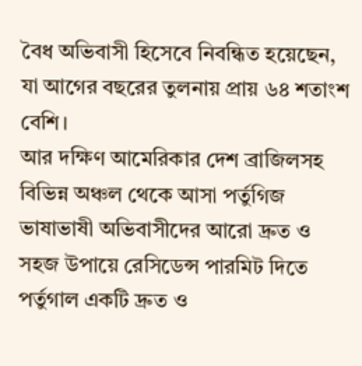বৈধ অভিবাসী হিসেবে নিবন্ধিত হয়েছেন, যা আগের বছরের তুলনায় প্রায় ৬৪ শতাংশ বেশি।
আর দক্ষিণ আমেরিকার দেশ ব্রাজিলসহ বিভিন্ন অঞ্চল থেকে আসা পর্তুগিজ ভাষাভাষী অভিবাসীদের আরো দ্রুত ও সহজ উপায়ে রেসিডেন্স পারমিট দিতে পর্তুগাল একটি দ্রুত ও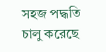সহজ পদ্ধতি চালু করেছে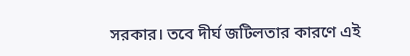সরকার। তবে দীর্ঘ জটিলতার কারণে এই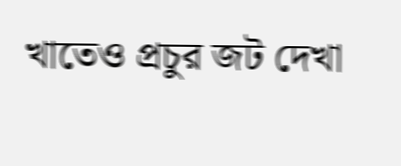খাতেও প্রচুর জট দেখা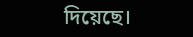দিয়েছে।